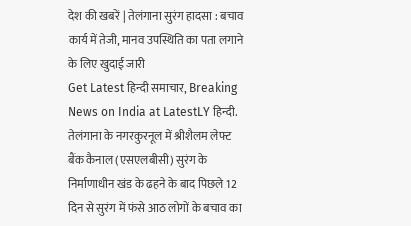देश की खबरें | तेलंगाना सुरंग हादसा : बचाव कार्य में तेजी, मानव उपस्थिति का पता लगाने के लिए खुदाई जारी
Get Latest हिन्दी समाचार, Breaking News on India at LatestLY हिन्दी. तेलंगाना के नगरकुरनूल में श्रीशैलम लेफ्ट बैंक कैनाल (एसएलबीसी) सुरंग के निर्माणाधीन खंड के ढहने के बाद पिछले 12 दिन से सुरंग में फंसे आठ लोगों के बचाव का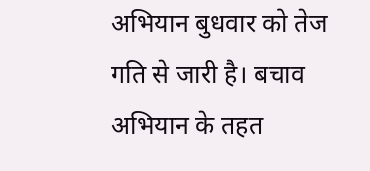अभियान बुधवार को तेज गति से जारी है। बचाव अभियान के तहत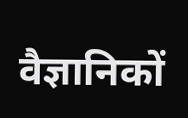वैज्ञानिकों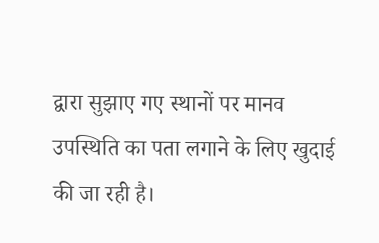द्वारा सुझाए गए स्थानों पर मानव उपस्थिति का पता लगाने के लिए खुदाई की जा रही है।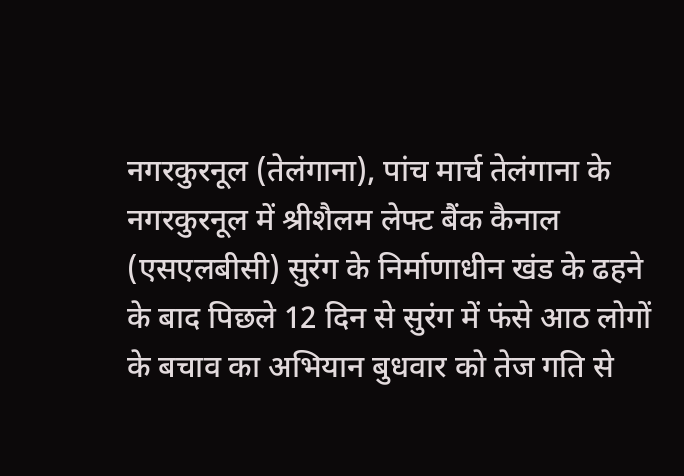नगरकुरनूल (तेलंगाना), पांच मार्च तेलंगाना के नगरकुरनूल में श्रीशैलम लेफ्ट बैंक कैनाल (एसएलबीसी) सुरंग के निर्माणाधीन खंड के ढहने के बाद पिछले 12 दिन से सुरंग में फंसे आठ लोगों के बचाव का अभियान बुधवार को तेज गति से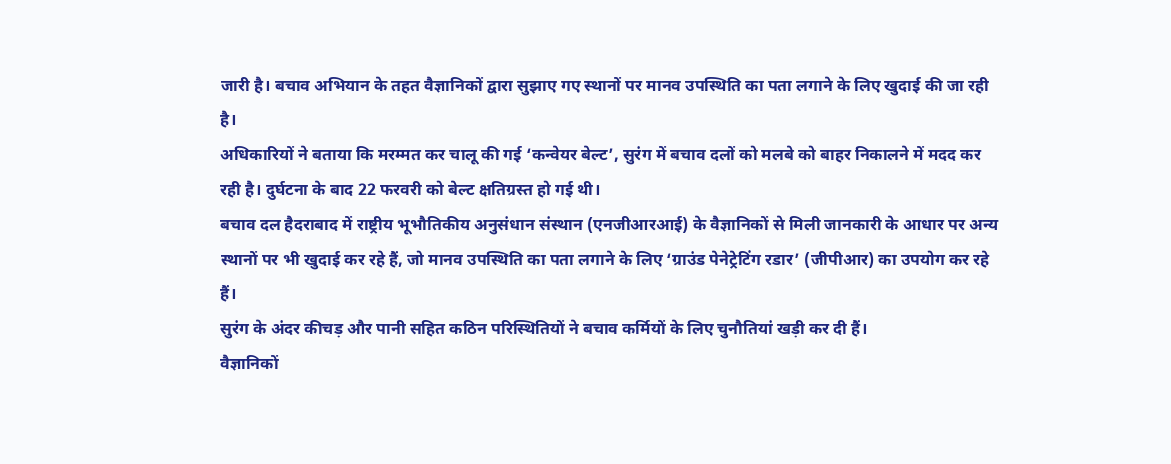जारी है। बचाव अभियान के तहत वैज्ञानिकों द्वारा सुझाए गए स्थानों पर मानव उपस्थिति का पता लगाने के लिए खुदाई की जा रही है।
अधिकारियों ने बताया कि मरम्मत कर चालू की गई ‘कन्वेयर बेल्ट’, सुरंग में बचाव दलों को मलबे को बाहर निकालने में मदद कर रही है। दुर्घटना के बाद 22 फरवरी को बेल्ट क्षतिग्रस्त हो गई थी।
बचाव दल हैदराबाद में राष्ट्रीय भूभौतिकीय अनुसंधान संस्थान (एनजीआरआई) के वैज्ञानिकों से मिली जानकारी के आधार पर अन्य स्थानों पर भी खुदाई कर रहे हैं, जो मानव उपस्थिति का पता लगाने के लिए ‘ग्राउंड पेनेट्रेटिंग रडार’ (जीपीआर) का उपयोग कर रहे हैं।
सुरंग के अंदर कीचड़ और पानी सहित कठिन परिस्थितियों ने बचाव कर्मियों के लिए चुनौतियां खड़ी कर दी हैं।
वैज्ञानिकों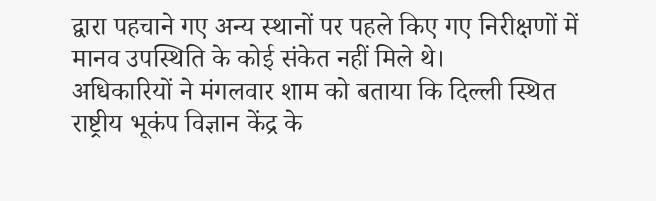द्वारा पहचाने गए अन्य स्थानों पर पहले किए गए निरीक्षणों में मानव उपस्थिति के कोई संकेत नहीं मिले थे।
अधिकारियों ने मंगलवार शाम को बताया कि दिल्ली स्थित राष्ट्रीय भूकंप विज्ञान केंद्र के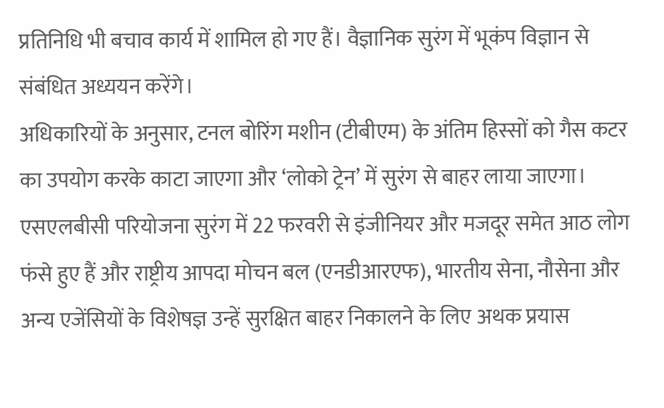प्रतिनिधि भी बचाव कार्य में शामिल हो गए हैं। वैज्ञानिक सुरंग में भूकंप विज्ञान से संबंधित अध्ययन करेंगे।
अधिकारियों के अनुसार, टनल बोरिंग मशीन (टीबीएम) के अंतिम हिस्सों को गैस कटर का उपयोग करके काटा जाएगा और ‘लोको ट्रेन’ में सुरंग से बाहर लाया जाएगा।
एसएलबीसी परियोजना सुरंग में 22 फरवरी से इंजीनियर और मजदूर समेत आठ लोग फंसे हुए हैं और राष्ट्रीय आपदा मोचन बल (एनडीआरएफ), भारतीय सेना, नौसेना और अन्य एजेंसियों के विशेषज्ञ उन्हें सुरक्षित बाहर निकालने के लिए अथक प्रयास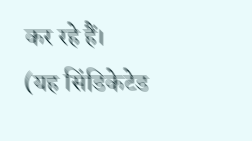कर रहे हैं।
(यह सिंडिकेटेड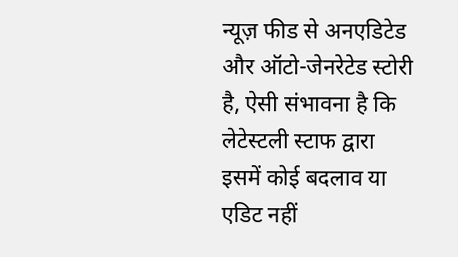न्यूज़ फीड से अनएडिटेड और ऑटो-जेनरेटेड स्टोरी है, ऐसी संभावना है कि लेटेस्टली स्टाफ द्वारा इसमें कोई बदलाव या एडिट नहीं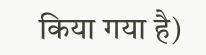किया गया है)